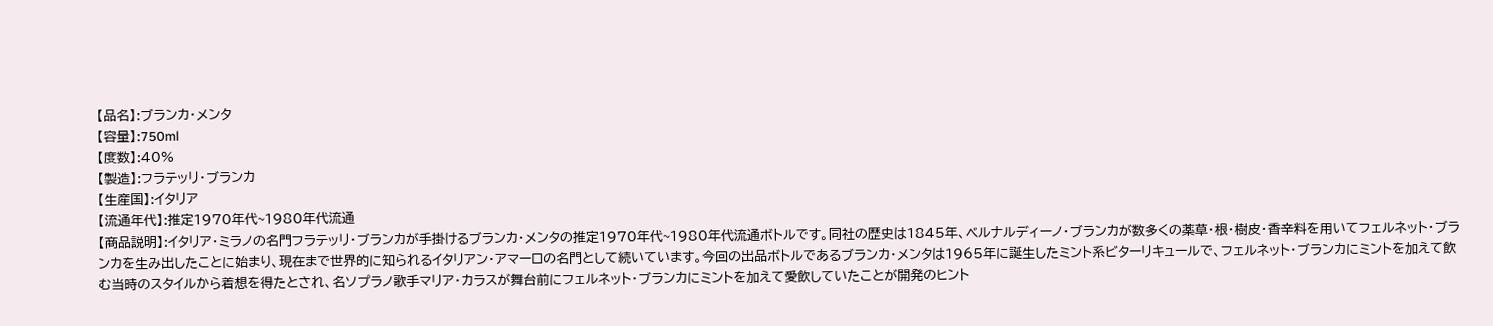【品名】:ブランカ・メンタ
【容量】:750ml
【度数】:40%
【製造】:フラテッリ・ブランカ
【生産国】:イタリア
【流通年代】:推定1970年代~1980年代流通
【商品説明】:イタリア・ミラノの名門フラテッリ・ブランカが手掛けるブランカ・メンタの推定1970年代~1980年代流通ボトルです。同社の歴史は1845年、ベルナルディーノ・ブランカが数多くの薬草・根・樹皮・香辛料を用いてフェルネット・ブランカを生み出したことに始まり、現在まで世界的に知られるイタリアン・アマーロの名門として続いています。今回の出品ボトルであるブランカ・メンタは1965年に誕生したミント系ビターリキュールで、フェルネット・ブランカにミントを加えて飲む当時のスタイルから着想を得たとされ、名ソプラノ歌手マリア・カラスが舞台前にフェルネット・ブランカにミントを加えて愛飲していたことが開発のヒント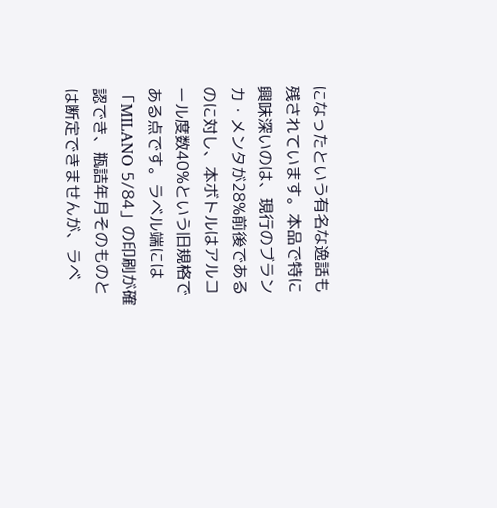になったという有名な逸話も残されています。本品で特に興味深いのは、現行のブランカ・メンタが28%前後であるのに対し、本ボトルはアルコール度数40%という旧規格である点です。ラベル端には「MILANO 5/84」の印刷が確認でき、瓶詰年月そのものとは断定できませんが、ラベ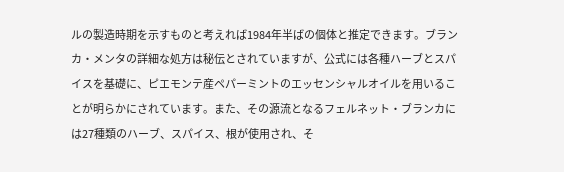ルの製造時期を示すものと考えれば1984年半ばの個体と推定できます。ブランカ・メンタの詳細な処方は秘伝とされていますが、公式には各種ハーブとスパイスを基礎に、ピエモンテ産ペパーミントのエッセンシャルオイルを用いることが明らかにされています。また、その源流となるフェルネット・ブランカには27種類のハーブ、スパイス、根が使用され、そ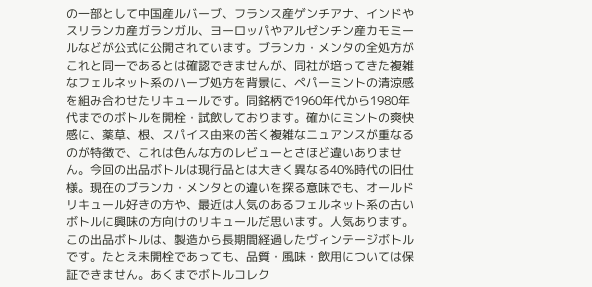の一部として中国産ルバーブ、フランス産ゲンチアナ、インドやスリランカ産ガランガル、ヨーロッパやアルゼンチン産カモミールなどが公式に公開されています。ブランカ・メンタの全処方がこれと同一であるとは確認できませんが、同社が培ってきた複雑なフェルネット系のハーブ処方を背景に、ペパーミントの清涼感を組み合わせたリキュールです。同銘柄で1960年代から1980年代までのボトルを開栓・試飲しております。確かにミントの爽快感に、薬草、根、スパイス由来の苦く複雑なニュアンスが重なるのが特徴で、これは色んな方のレビューとさほど違いありません。今回の出品ボトルは現行品とは大きく異なる40%時代の旧仕様。現在のブランカ・メンタとの違いを探る意味でも、オールドリキュール好きの方や、最近は人気のあるフェルネット系の古いボトルに興味の方向けのリキュールだ思います。人気あります。この出品ボトルは、製造から長期間経過したヴィンテージボトルです。たとえ未開栓であっても、品質・風味・飲用については保証できません。あくまでボトルコレク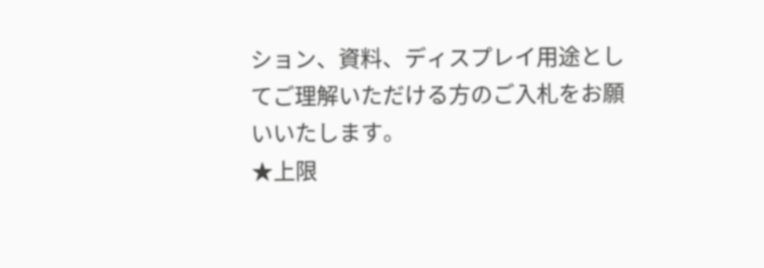ション、資料、ディスプレイ用途としてご理解いただける方のご入札をお願いいたします。
★上限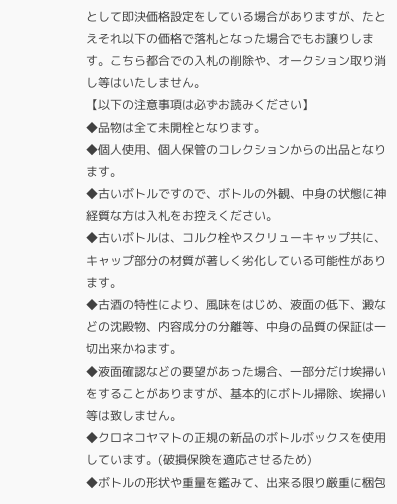として即決価格設定をしている場合がありますが、たとえそれ以下の価格で落札となった場合でもお譲りします。こちら都合での入札の削除や、オークション取り消し等はいたしません。
【以下の注意事項は必ずお読みください】
◆品物は全て未開栓となります。
◆個人使用、個人保管のコレクションからの出品となります。
◆古いボトルですので、ボトルの外観、中身の状態に神経質な方は入札をお控えください。
◆古いボトルは、コルク栓やスクリューキャップ共に、キャップ部分の材質が著しく劣化している可能性があります。
◆古酒の特性により、風味をはじめ、液面の低下、澱などの沈殿物、内容成分の分離等、中身の品質の保証は一切出来かねます。
◆液面確認などの要望があった場合、一部分だけ埃掃いをすることがありますが、基本的にボトル掃除、埃掃い等は致しません。
◆クロネコヤマトの正規の新品のボトルボックスを使用しています。(破損保険を適応させるため)
◆ボトルの形状や重量を鑑みて、出来る限り厳重に梱包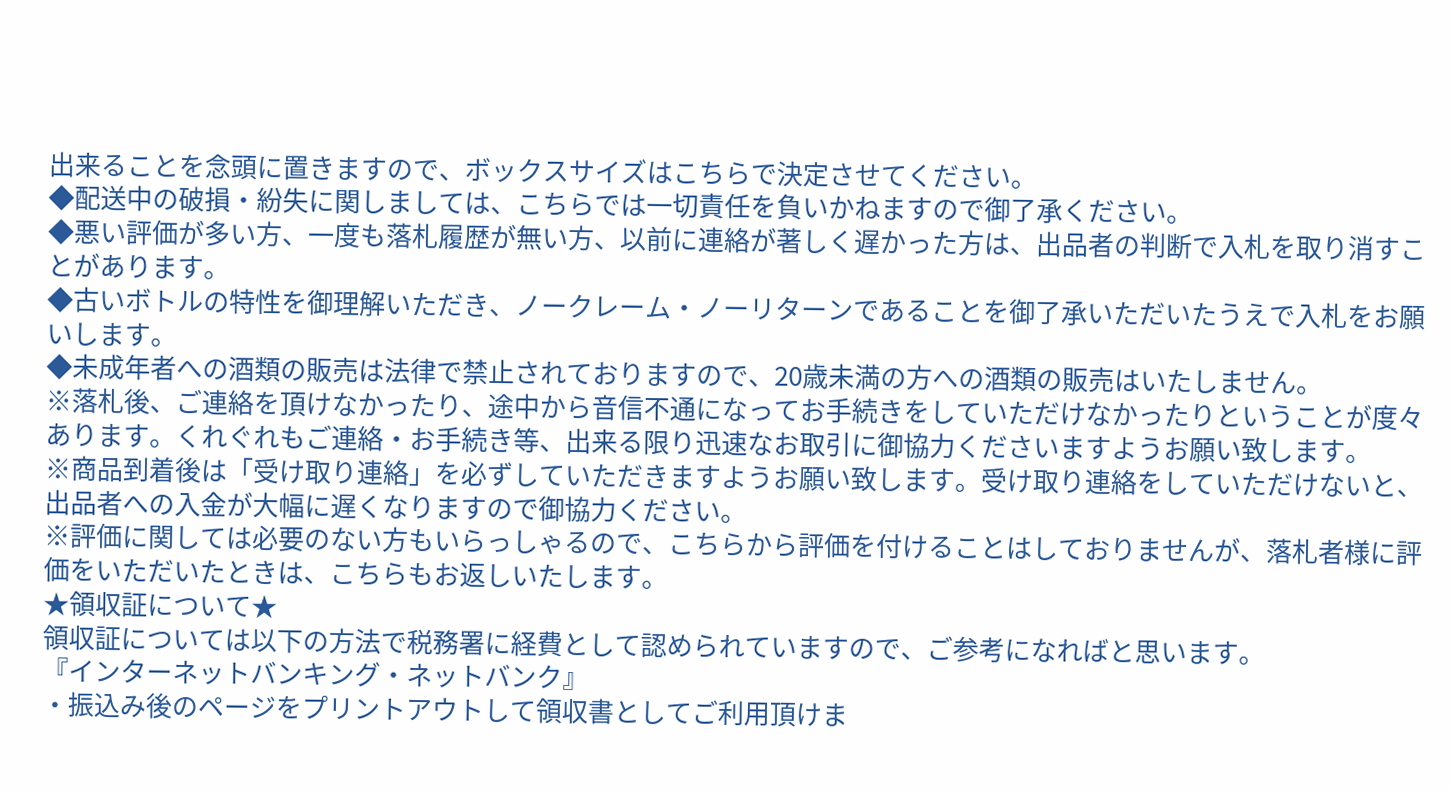出来ることを念頭に置きますので、ボックスサイズはこちらで決定させてください。
◆配送中の破損・紛失に関しましては、こちらでは一切責任を負いかねますので御了承ください。
◆悪い評価が多い方、一度も落札履歴が無い方、以前に連絡が著しく遅かった方は、出品者の判断で入札を取り消すことがあります。
◆古いボトルの特性を御理解いただき、ノークレーム・ノーリターンであることを御了承いただいたうえで入札をお願いします。
◆未成年者への酒類の販売は法律で禁止されておりますので、20歳未満の方への酒類の販売はいたしません。
※落札後、ご連絡を頂けなかったり、途中から音信不通になってお手続きをしていただけなかったりということが度々あります。くれぐれもご連絡・お手続き等、出来る限り迅速なお取引に御協力くださいますようお願い致します。
※商品到着後は「受け取り連絡」を必ずしていただきますようお願い致します。受け取り連絡をしていただけないと、出品者への入金が大幅に遅くなりますので御協力ください。
※評価に関しては必要のない方もいらっしゃるので、こちらから評価を付けることはしておりませんが、落札者様に評価をいただいたときは、こちらもお返しいたします。
★領収証について★
領収証については以下の方法で税務署に経費として認められていますので、ご参考になればと思います。
『インターネットバンキング・ネットバンク』
・振込み後のページをプリントアウトして領収書としてご利用頂けま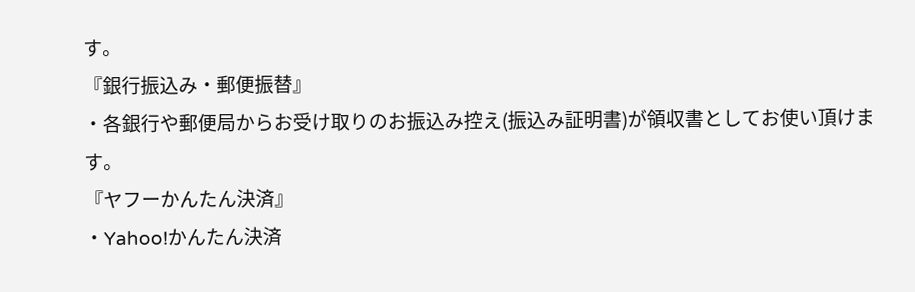す。
『銀行振込み・郵便振替』
・各銀行や郵便局からお受け取りのお振込み控え(振込み証明書)が領収書としてお使い頂けます。
『ヤフーかんたん決済』
・Yahoo!かんたん決済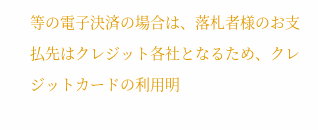等の電子決済の場合は、落札者様のお支払先はクレジット各社となるため、クレジットカードの利用明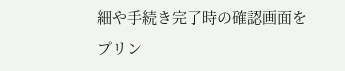細や手続き完了時の確認画面をプリン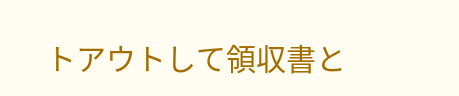トアウトして領収書と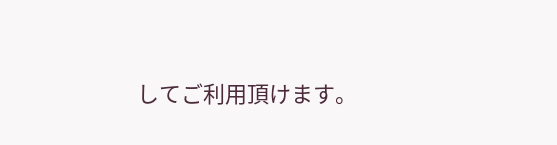してご利用頂けます。